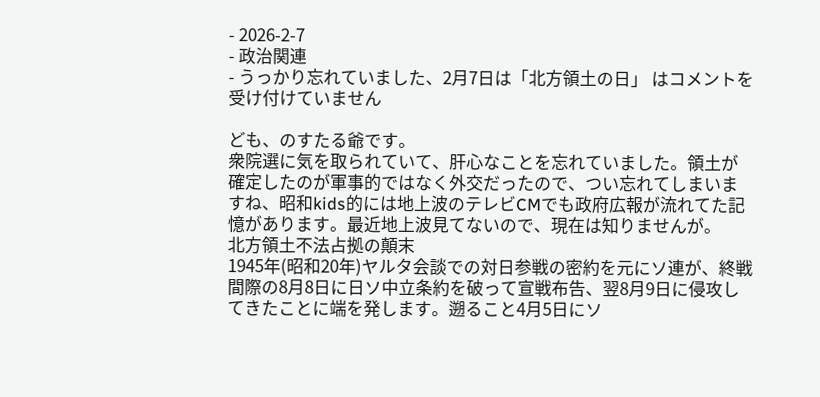- 2026-2-7
- 政治関連
- うっかり忘れていました、2月7日は「北方領土の日」 はコメントを受け付けていません

ども、のすたる爺です。
衆院選に気を取られていて、肝心なことを忘れていました。領土が確定したのが軍事的ではなく外交だったので、つい忘れてしまいますね、昭和kids的には地上波のテレビCMでも政府広報が流れてた記憶があります。最近地上波見てないので、現在は知りませんが。
北方領土不法占拠の顛末
1945年(昭和20年)ヤルタ会談での対日参戦の密約を元にソ連が、終戦間際の8月8日に日ソ中立条約を破って宣戦布告、翌8月9日に侵攻してきたことに端を発します。遡ること4月5日にソ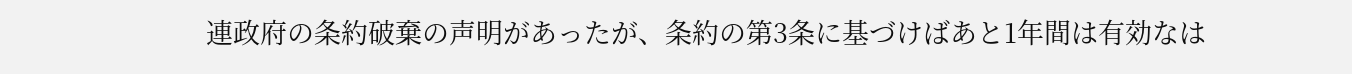連政府の条約破棄の声明があったが、条約の第3条に基づけばあと1年間は有効なは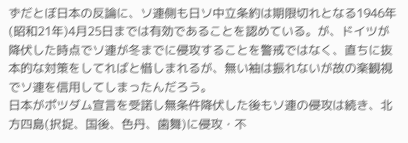ずだとぼ日本の反論に、ソ連側も日ソ中立条約は期限切れとなる1946年(昭和21年)4月25日までは有効であることを認めている。が、ドイツが降伏した時点でソ連が冬までに侵攻することを警戒ではなく、直ちに抜本的な対策をしてればと惜しまれるが、無い袖は振れないが故の楽観視でソ連を信用してしまったんだろう。
日本がポツダム宣言を受諾し無条件降伏した後もソ連の侵攻は続き、北方四島(択捉、国後、色丹、歯舞)に侵攻・不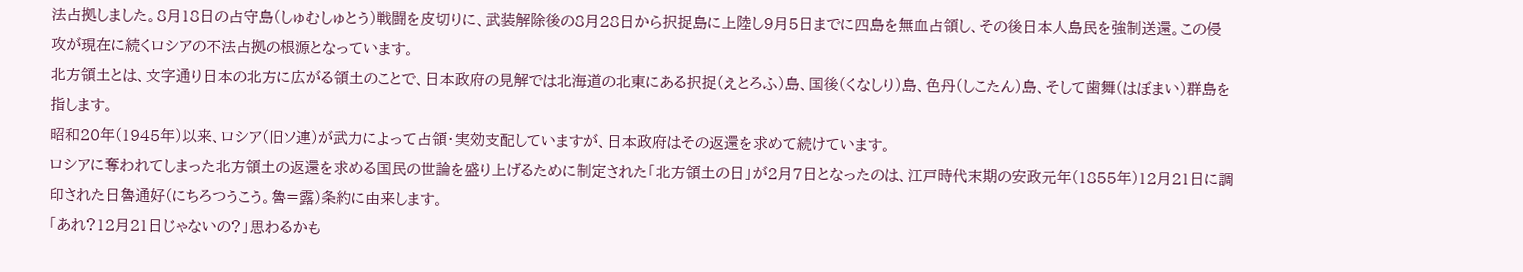法占拠しました。8月18日の占守島(しゅむしゅとう)戦闘を皮切りに、武装解除後の8月28日から択捉島に上陸し9月5日までに四島を無血占領し、その後日本人島民を強制送還。この侵攻が現在に続くロシアの不法占拠の根源となっています。
北方領土とは、文字通り日本の北方に広がる領土のことで、日本政府の見解では北海道の北東にある択捉(えとろふ)島、国後(くなしり)島、色丹(しこたん)島、そして歯舞(はぼまい)群島を指します。
昭和20年(1945年)以来、ロシア(旧ソ連)が武力によって占領・実効支配していますが、日本政府はその返還を求めて続けています。
ロシアに奪われてしまった北方領土の返還を求める国民の世論を盛り上げるために制定された「北方領土の日」が2月7日となったのは、江戸時代末期の安政元年(1855年)12月21日に調印された日魯通好(にちろつうこう。魯=露)条約に由来します。
「あれ?12月21日じゃないの?」思わるかも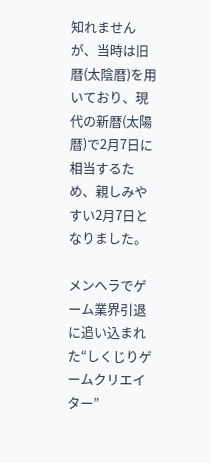知れませんが、当時は旧暦(太陰暦)を用いており、現代の新暦(太陽暦)で2月7日に相当するため、親しみやすい2月7日となりました。

メンヘラでゲーム業界引退に追い込まれた“しくじりゲームクリエイター”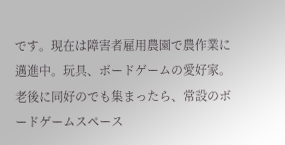です。現在は障害者雇用農園で農作業に邁進中。玩具、ボードゲームの愛好家。老後に同好のでも集まったら、常設のボードゲームスペース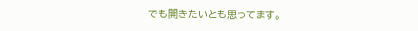でも開きたいとも思ってます。